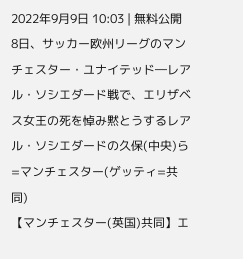2022年9月9日 10:03 | 無料公開
8日、サッカー欧州リーグのマンチェスター・ユナイテッド―レアル・ソシエダード戦で、エリザベス女王の死を悼み黙とうするレアル・ソシエダードの久保(中央)ら=マンチェスター(ゲッティ=共同)
【マンチェスター(英国)共同】エ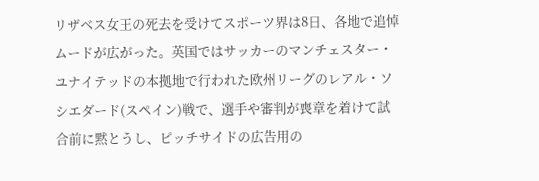リザベス女王の死去を受けてスポーツ界は8日、各地で追悼ムードが広がった。英国ではサッカーのマンチェスター・ユナイテッドの本拠地で行われた欧州リーグのレアル・ソシエダード(スペイン)戦で、選手や審判が喪章を着けて試合前に黙とうし、ピッチサイドの広告用の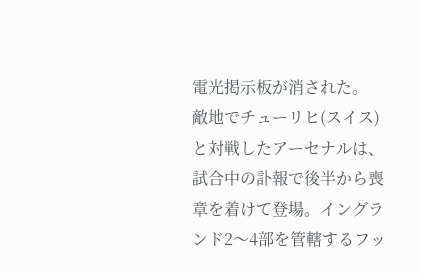電光掲示板が消された。
敵地でチューリヒ(スイス)と対戦したアーセナルは、試合中の訃報で後半から喪章を着けて登場。イングランド2〜4部を管轄するフッ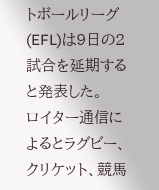トボールリーグ(EFL)は9日の2試合を延期すると発表した。
ロイター通信によるとラグビー、クリケット、競馬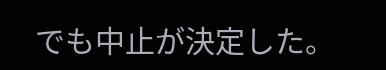でも中止が決定した。